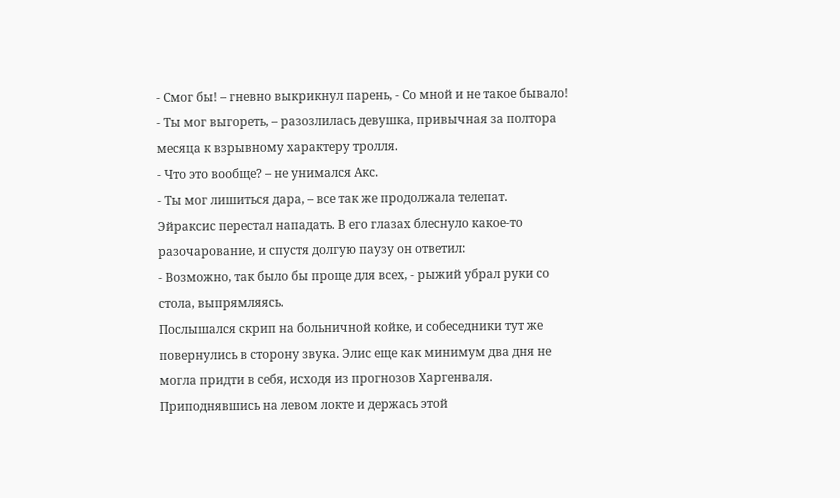- Смог бы! – гневно выкрикнул парень, - Со мной и не такое бывало!
- Ты мог выгореть, – разозлилась девушка, привычная за полтора месяца к взрывному характеру тролля.
- Что это вообще? – не унимался Акс.
- Ты мог лишиться дара, – все так же продолжала телепат.
Эйраксис перестал нападать. В его глазах блеснуло какое-то разочарование, и спустя долгую паузу он ответил:
- Возможно, так было бы проще для всех, - рыжий убрал руки со стола, выпрямляясь.
Послышался скрип на больничной койке, и собеседники тут же повернулись в сторону звука. Элис еще как минимум два дня не могла придти в себя, исходя из прогнозов Харгенваля. Приподнявшись на левом локте и держась этой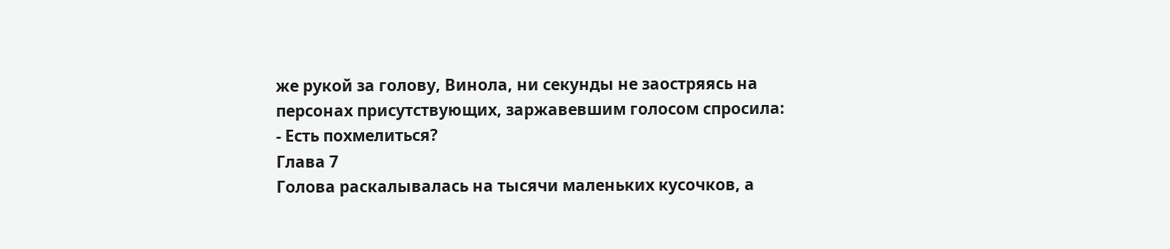же рукой за голову, Винола, ни секунды не заостряясь на персонах присутствующих, заржавевшим голосом спросила:
- Есть похмелиться?
Глава 7
Голова раскалывалась на тысячи маленьких кусочков, а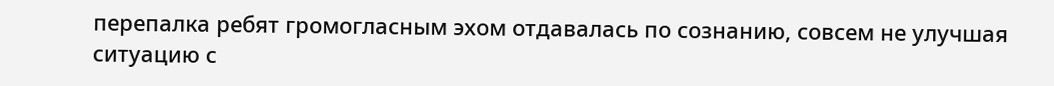перепалка ребят громогласным эхом отдавалась по сознанию, совсем не улучшая ситуацию с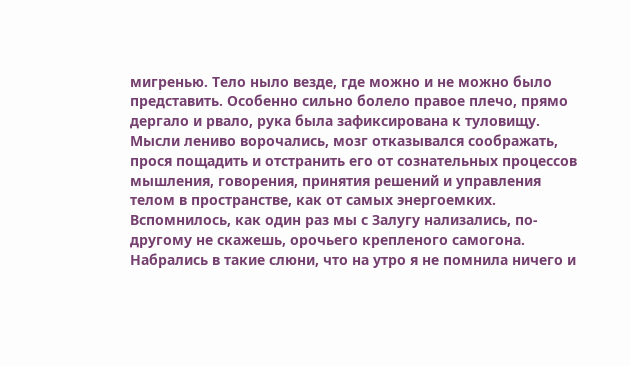мигренью. Тело ныло везде, где можно и не можно было представить. Особенно сильно болело правое плечо, прямо дергало и рвало, рука была зафиксирована к туловищу. Мысли лениво ворочались, мозг отказывался соображать, прося пощадить и отстранить его от сознательных процессов мышления, говорения, принятия решений и управления телом в пространстве, как от самых энергоемких. Вспомнилось, как один раз мы с Залугу нализались, по-другому не скажешь, орочьего крепленого самогона. Набрались в такие слюни, что на утро я не помнила ничего и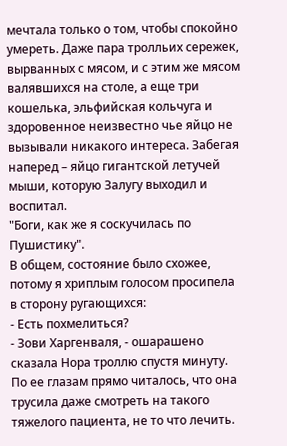мечтала только о том, чтобы спокойно умереть. Даже пара тролльих сережек, вырванных с мясом, и с этим же мясом валявшихся на столе, а еще три кошелька, эльфийская кольчуга и здоровенное неизвестно чье яйцо не вызывали никакого интереса. Забегая наперед – яйцо гигантской летучей мыши, которую Залугу выходил и воспитал.
"Боги, как же я соскучилась по Пушистику".
В общем, состояние было схожее, потому я хриплым голосом просипела в сторону ругающихся:
- Есть похмелиться?
- Зови Харгенваля, - ошарашено сказала Нора троллю спустя минуту.
По ее глазам прямо читалось, что она трусила даже смотреть на такого тяжелого пациента, не то что лечить.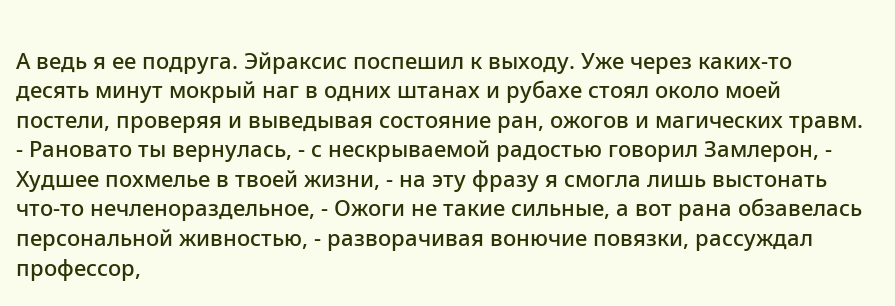А ведь я ее подруга. Эйраксис поспешил к выходу. Уже через каких-то десять минут мокрый наг в одних штанах и рубахе стоял около моей постели, проверяя и выведывая состояние ран, ожогов и магических травм.
- Рановато ты вернулась, - с нескрываемой радостью говорил Замлерон, - Худшее похмелье в твоей жизни, - на эту фразу я смогла лишь выстонать что-то нечленораздельное, - Ожоги не такие сильные, а вот рана обзавелась персональной живностью, - разворачивая вонючие повязки, рассуждал профессор,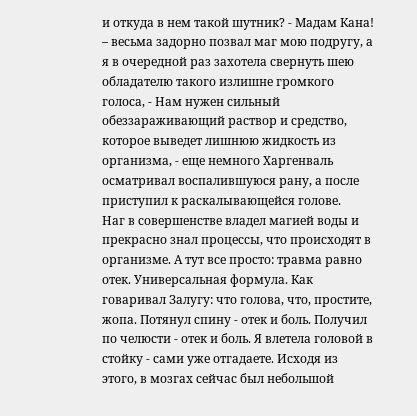и откуда в нем такой шутник? - Мадам Кана! – весьма задорно позвал маг мою подругу, а я в очередной раз захотела свернуть шею обладателю такого излишне громкого голоса, - Нам нужен сильный обеззараживающий раствор и средство, которое выведет лишнюю жидкость из организма, - еще немного Харгенваль осматривал воспалившуюся рану, а после приступил к раскалывающейся голове.
Наг в совершенстве владел магией воды и прекрасно знал процессы, что происходят в организме. А тут все просто: травма равно отек. Универсальная формула. Как говаривал Залугу: что голова, что, простите, жопа. Потянул спину - отек и боль. Получил по челюсти - отек и боль. Я влетела головой в стойку - сами уже отгадаете. Исходя из этого, в мозгах сейчас был небольшой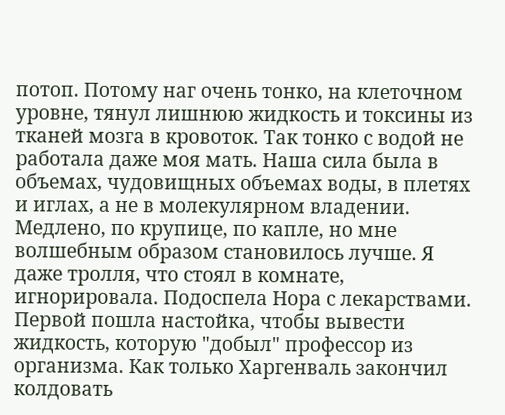потоп. Потому наг очень тонко, на клеточном уровне, тянул лишнюю жидкость и токсины из тканей мозга в кровоток. Так тонко с водой не работала даже моя мать. Наша сила была в объемах, чудовищных объемах воды, в плетях и иглах, а не в молекулярном владении. Медлено, по крупице, по капле, но мне волшебным образом становилось лучше. Я даже тролля, что стоял в комнате, игнорировала. Подоспела Нора с лекарствами. Первой пошла настойка, чтобы вывести жидкость, которую "добыл" профессор из организма. Как только Харгенваль закончил колдовать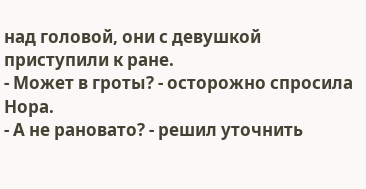над головой, они с девушкой приступили к ране.
- Может в гроты? - осторожно спросила Нора.
- А не рановато? - решил уточнить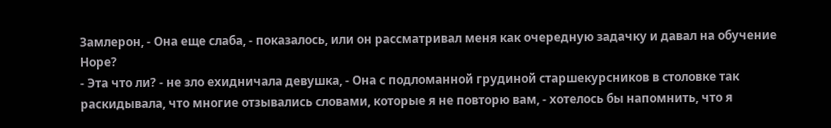Замлерон, - Она еще слаба, - показалось, или он рассматривал меня как очередную задачку и давал на обучение Норе?
- Эта что ли? - не зло ехидничала девушка, - Она с подломанной грудиной старшекурсников в столовке так раскидывала, что многие отзывались словами, которые я не повторю вам, - хотелось бы напомнить, что я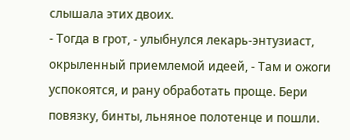слышала этих двоих.
- Тогда в грот, - улыбнулся лекарь-энтузиаст, окрыленный приемлемой идеей, - Там и ожоги успокоятся, и рану обработать проще. Бери повязку, бинты, льняное полотенце и пошли.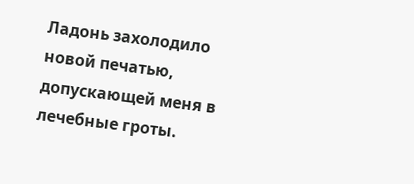Ладонь захолодило новой печатью, допускающей меня в лечебные гроты.